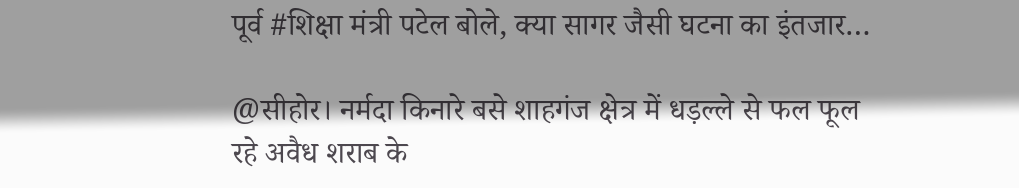पूर्व #शिक्षा मंत्री पटेल बोले, क्या सागर जैसी घटना का इंतजार…

@सीहोर। नर्मदा किनारे बसे शाहगंज क्षेत्र में धड़ल्ले से फल फूल रहे अवैध शराब के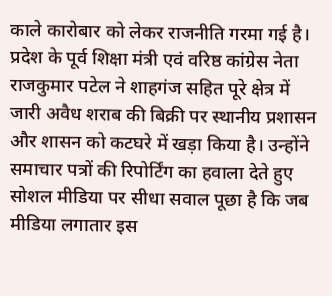काले कारोबार को लेकर राजनीति गरमा गई है। प्रदेश के पूर्व शिक्षा मंत्री एवं वरिष्ठ कांग्रेस नेता राजकुमार पटेल ने शाहगंज सहित पूरे क्षेत्र में जारी अवैध शराब की बिक्री पर स्थानीय प्रशासन और शासन को कटघरे में खड़ा किया है। उन्होंने समाचार पत्रों की रिपोर्टिंग का हवाला देते हुए सोशल मीडिया पर सीधा सवाल पूछा है कि जब मीडिया लगातार इस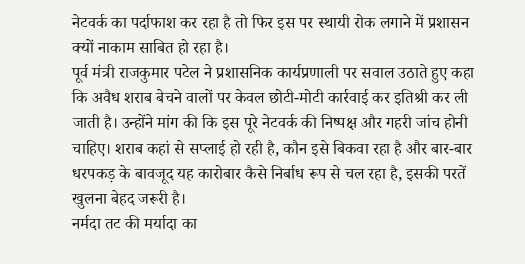नेटवर्क का पर्दाफाश कर रहा है तो फिर इस पर स्थायी रोक लगाने में प्रशासन क्यों नाकाम साबित हो रहा है।
पूर्व मंत्री राजकुमार पटेल ने प्रशासनिक कार्यप्रणाली पर सवाल उठाते हुए कहा कि अवैध शराब बेचने वालों पर केवल छोटी-मोटी कार्रवाई कर इतिश्री कर ली जाती है। उन्होंने मांग की कि इस पूरे नेटवर्क की निष्पक्ष और गहरी जांच होनी चाहिए। शराब कहां से सप्लाई हो रही है, कौन इसे बिकवा रहा है और बार-बार धरपकड़ के बावजूद यह कारोबार कैसे निर्बाध रूप से चल रहा है, इसकी परतें खुलना बेहद जरूरी है।
नर्मदा तट की मर्यादा का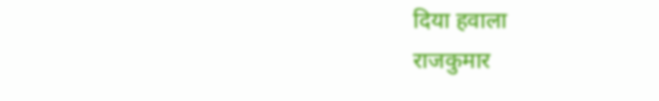दिया हवाला
राजकुमार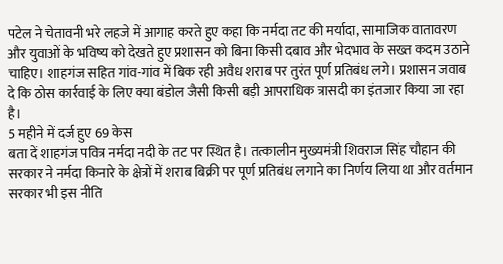पटेल ने चेतावनी भरे लहजे में आगाह करते हुए कहा कि नर्मदा तट की मर्यादा, सामाजिक वातावरण और युवाओं के भविष्य को देखते हुए प्रशासन को बिना किसी दबाव और भेदभाव के सख्त कदम उठाने चाहिए। शाहगंज सहित गांव-गांव में बिक रही अवैध शराब पर तुरंत पूर्ण प्रतिबंध लगे। प्रशासन जवाब दे कि ठोस कार्रवाई के लिए क्या बंडोल जैसी किसी बड़ी आपराधिक त्रासदी का इंतजार किया जा रहा है।
5 महीने में दर्ज हुए 69 केस
बता दें शाहगंज पवित्र नर्मदा नदी के तट पर स्थित है। तत्कालीन मुख्यमंत्री शिवराज सिंह चौहान की सरकार ने नर्मदा किनारे के क्षेत्रों में शराब बिक्री पर पूर्ण प्रतिबंध लगाने का निर्णय लिया था और वर्तमान सरकार भी इस नीति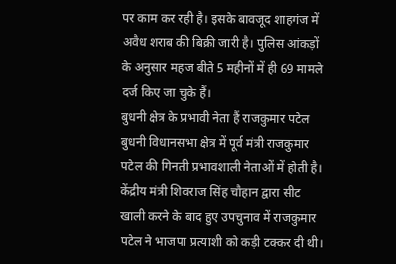पर काम कर रही है। इसके बावजूद शाहगंज में अवैध शराब की बिक्री जारी है। पुलिस आंकड़ों के अनुसार महज बीते 5 महीनों में ही 69 मामले दर्ज किए जा चुके हैं।
बुधनी क्षेत्र के प्रभावी नेता हैं राजकुमार पटेल
बुधनी विधानसभा क्षेत्र में पूर्व मंत्री राजकुमार पटेल की गिनती प्रभावशाली नेताओं में होती है। केंद्रीय मंत्री शिवराज सिंह चौहान द्वारा सीट खाली करने के बाद हुए उपचुनाव में राजकुमार पटेल ने भाजपा प्रत्याशी को कड़ी टक्कर दी थी।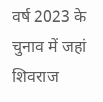वर्ष 2023 के चुनाव में जहां शिवराज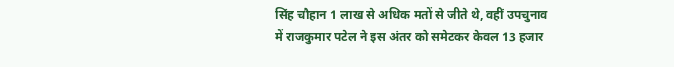सिंह चौहान 1 लाख से अधिक मतों से जीते थे, वहीं उपचुनाव में राजकुमार पटेल ने इस अंतर को समेटकर केवल 13 हजार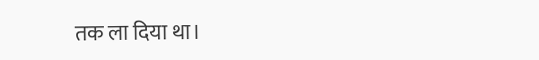तक ला दिया था।